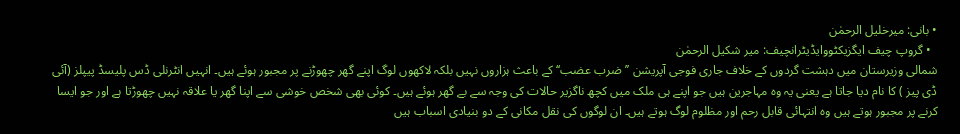• بانی: میرخلیل الرحمٰن
  • گروپ چیف ایگزیکٹووایڈیٹرانچیف: میر شکیل الرحمٰن
شمالی وزیرستان میں دہشت گردوں کے خلاف جاری فوجی آپریشن ’’ضرب عضب‘‘ کے باعث ہزاروں نہیں بلکہ لاکھوں لوگ اپنے گھر چھوڑنے پر مجبور ہوئے ہیں۔ انہیں انٹرنلی ڈس پلیسڈ پیپلز (آئی ڈی پیز ) کا نام دیا جاتا ہے یعنی یہ وہ مہاجرین ہیں جو اپنے ہی ملک میں کچھ ناگزیر حالات کی وجہ سے بے گھر ہوئے ہیں۔ کوئی بھی شخص خوشی سے اپنا گھر یا علاقہ نہیں چھوڑتا ہے اور جو ایسا کرنے پر مجبور ہوتے ہیں وہ انتہائی قابل رحم اور مظلوم لوگ ہوتے ہیں۔ ان لوگوں کی نقل مکانی کے دو بنیادی اسباب ہیں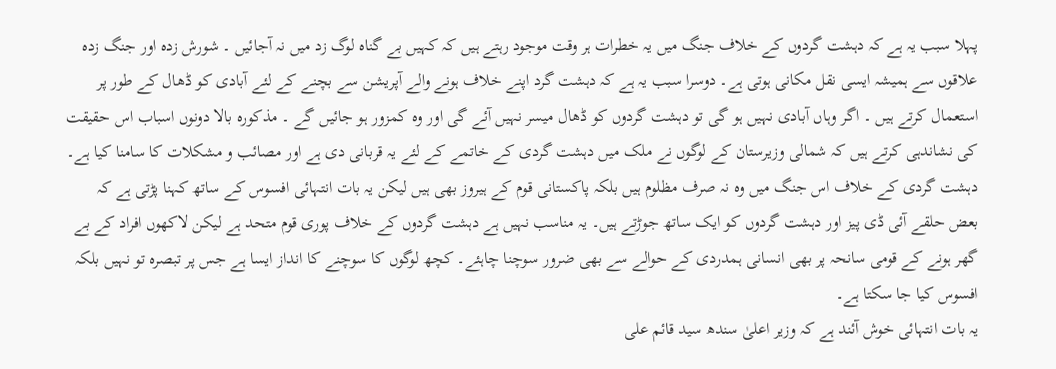پہلا سبب یہ ہے کہ دہشت گردوں کے خلاف جنگ میں یہ خطرات ہر وقت موجود رہتے ہیں کہ کہیں بے گناہ لوگ زد میں نہ آجائیں ۔ شورش زدہ اور جنگ زدہ علاقوں سے ہمیشہ ایسی نقل مکانی ہوتی ہے۔ دوسرا سبب یہ ہے کہ دہشت گرد اپنے خلاف ہونے والے آپریشن سے بچنے کے لئے آبادی کو ڈھال کے طور پر استعمال کرتے ہیں ۔ اگر وہاں آبادی نہیں ہو گی تو دہشت گردوں کو ڈھال میسر نہیں آئے گی اور وہ کمزور ہو جائیں گے ۔ مذکورہ بالا دونوں اسباب اس حقیقت کی نشاندہی کرتے ہیں کہ شمالی وزیرستان کے لوگوں نے ملک میں دہشت گردی کے خاتمے کے لئے یہ قربانی دی ہے اور مصائب و مشکلات کا سامنا کیا ہے۔ دہشت گردی کے خلاف اس جنگ میں وہ نہ صرف مظلوم ہیں بلکہ پاکستانی قوم کے ہیروز بھی ہیں لیکن یہ بات انتہائی افسوس کے ساتھ کہنا پڑتی ہے کہ بعض حلقے آئی ڈی پیز اور دہشت گردوں کو ایک ساتھ جوڑتے ہیں۔ یہ مناسب نہیں ہے دہشت گردوں کے خلاف پوری قوم متحد ہے لیکن لاکھوں افراد کے بے گھر ہونے کے قومی سانحہ پر بھی انسانی ہمدردی کے حوالے سے بھی ضرور سوچنا چاہئے۔ کچھ لوگوں کا سوچنے کا انداز ایسا ہے جس پر تبصرہ تو نہیں بلکہ افسوس کیا جا سکتا ہے۔
یہ بات انتہائی خوش آئند ہے کہ وزیر اعلیٰ سندھ سید قائم علی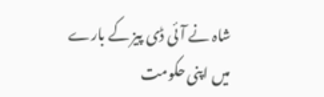شاہ نے آئی ڈی پیز کے بارے میں اپنی حکومت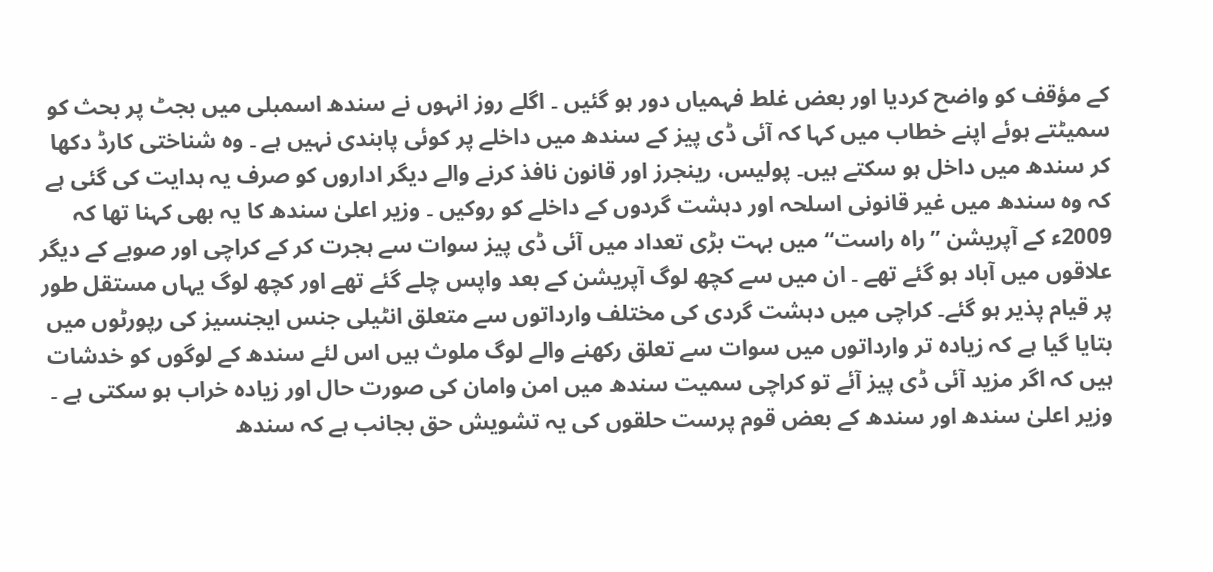کے مؤقف کو واضح کردیا اور بعض غلط فہمیاں دور ہو گئیں ۔ اگلے روز انہوں نے سندھ اسمبلی میں بجٹ پر بحث کو سمیٹتے ہوئے اپنے خطاب میں کہا کہ آئی ڈی پیز کے سندھ میں داخلے پر کوئی پابندی نہیں ہے ۔ وہ شناختی کارڈ دکھا کر سندھ میں داخل ہو سکتے ہیں۔ پولیس، رینجرز اور قانون نافذ کرنے والے دیگر اداروں کو صرف یہ ہدایت کی گئی ہے کہ وہ سندھ میں غیر قانونی اسلحہ اور دہشت گردوں کے داخلے کو روکیں ۔ وزیر اعلیٰ سندھ کا یہ بھی کہنا تھا کہ 2009ء کے آپریشن ’’راہ راست‘‘ میں بہت بڑی تعداد میں آئی ڈی پیز سوات سے ہجرت کر کے کراچی اور صوبے کے دیگر علاقوں میں آباد ہو گئے تھے ۔ ان میں سے کچھ لوگ آپریشن کے بعد واپس چلے گئے تھے اور کچھ لوگ یہاں مستقل طور پر قیام پذیر ہو گئے۔ کراچی میں دہشت گردی کی مختلف وارداتوں سے متعلق انٹیلی جنس ایجنسیز کی رپورٹوں میں بتایا گیا ہے کہ زیادہ تر وارداتوں میں سوات سے تعلق رکھنے والے لوگ ملوث ہیں اس لئے سندھ کے لوگوں کو خدشات ہیں کہ اگر مزید آئی ڈی پیز آئے تو کراچی سمیت سندھ میں امن وامان کی صورت حال اور زیادہ خراب ہو سکتی ہے ۔ وزیر اعلیٰ سندھ اور سندھ کے بعض قوم پرست حلقوں کی یہ تشویش حق بجانب ہے کہ سندھ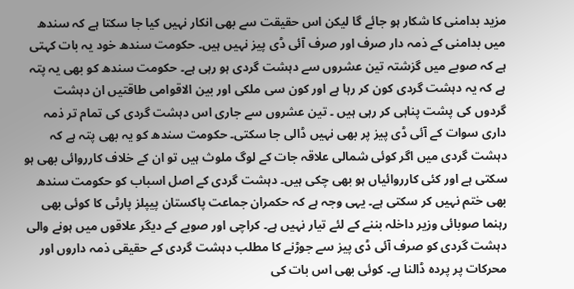مزید بدامنی کا شکار ہو جائے گا لیکن اس حقیقت سے بھی انکار نہیں کیا جا سکتا ہے کہ سندھ میں بدامنی کے ذمہ دار صرف اور صرف آئی ڈی پیز نہیں ہیں۔ حکومت سندھ خود یہ بات کہتی ہے کہ صوبے میں گزشتہ تین عشروں سے دہشت گردی ہو رہی ہے۔ حکومت سندھ کو بھی یہ پتہ ہے کہ یہ دہشت گردی کون کر رہا ہے اور کون سی ملکی اور بین الاقوامی طاقتیں ان دہشت گردوں کی پشت پناہی کر رہی ہیں ۔ تین عشروں سے جاری اس دہشت گردی کی تمام تر ذمہ داری سوات کے آئی ڈی پیز پر بھی نہیں ڈالی جا سکتی۔ حکومت سندھ کو یہ بھی پتہ ہے کہ دہشت گردی میں اگر کوئی شمالی علاقہ جات کے لوگ ملوث ہیں تو ان کے خلاف کارروائی بھی ہو سکتی ہے اور کئی کارروائیاں ہو بھی چکی ہیں۔ دہشت گردی کے اصل اسباب کو حکومت سندھ بھی ختم نہیں کر سکتی ہے۔ یہی وجہ ہے کہ حکمران جماعت پاکستان پیپلز پارٹی کا کوئی بھی رہنما صوبائی وزیر داخلہ بننے کے لئے تیار نہیں ہے۔ کراچی اور صوبے کے دیگر علاقوں میں ہونے والی دہشت گردی کو صرف آئی ڈی پیز سے جوڑنے کا مطلب دہشت گردی کے حقیقی ذمہ داروں اور محرکات پر پردہ ڈالنا ہے۔ کوئی بھی اس بات کی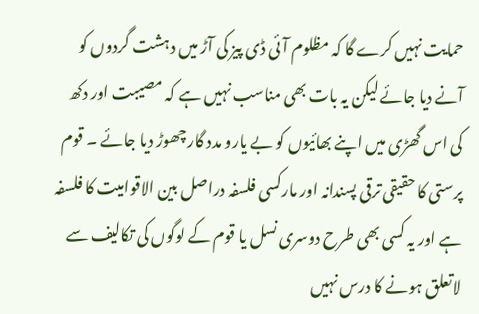حمایت نہیں کرے گا کہ مظلوم آئی ڈی پیز کی آڑ میں دہشت گردوں کو آنے دیا جائے لیکن یہ بات بھی مناسب نہیں ہے کہ مصیبت اور دکھ کی اس گھڑی میں اپنے بھائیوں کو بے یارو مدد گار چھوڑ دیا جائے ۔ قوم پرستی کا حقیقی ترقی پسندانہ اور مارکسی فلسفہ دراصل بین الاقوامیت کا فلسفہ ہے اور یہ کسی بھی طرح دوسری نسل یا قوم کے لوگوں کی تکالیف سے لاتعلق ہونے کا درس نہیں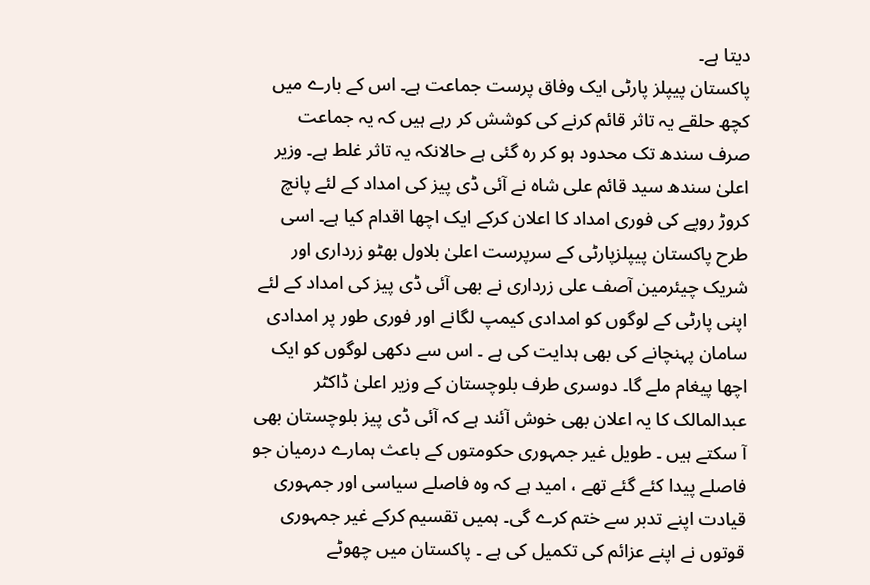دیتا ہے۔
پاکستان پیپلز پارٹی ایک وفاق پرست جماعت ہے۔ اس کے بارے میں کچھ حلقے یہ تاثر قائم کرنے کی کوشش کر رہے ہیں کہ یہ جماعت صرف سندھ تک محدود ہو کر رہ گئی ہے حالانکہ یہ تاثر غلط ہے۔ وزیر اعلیٰ سندھ سید قائم علی شاہ نے آئی ڈی پیز کی امداد کے لئے پانچ کروڑ روپے کی فوری امداد کا اعلان کرکے ایک اچھا اقدام کیا ہے۔ اسی طرح پاکستان پیپلزپارٹی کے سرپرست اعلیٰ بلاول بھٹو زرداری اور شریک چیئرمین آصف علی زرداری نے بھی آئی ڈی پیز کی امداد کے لئے اپنی پارٹی کے لوگوں کو امدادی کیمپ لگانے اور فوری طور پر امدادی سامان پہنچانے کی بھی ہدایت کی ہے ۔ اس سے دکھی لوگوں کو ایک اچھا پیغام ملے گا۔ دوسری طرف بلوچستان کے وزیر اعلیٰ ڈاکٹر عبدالمالک کا یہ اعلان بھی خوش آئند ہے کہ آئی ڈی پیز بلوچستان بھی آ سکتے ہیں ۔ طویل غیر جمہوری حکومتوں کے باعث ہمارے درمیان جو فاصلے پیدا کئے گئے تھے ، امید ہے کہ وہ فاصلے سیاسی اور جمہوری قیادت اپنے تدبر سے ختم کرے گی۔ ہمیں تقسیم کرکے غیر جمہوری قوتوں نے اپنے عزائم کی تکمیل کی ہے ۔ پاکستان میں چھوٹے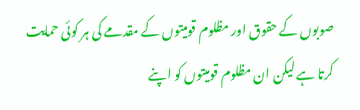صوبوں کے حقوق اور مظلوم قومیتوں کے مقدمے کی ہر کوئی حمایت کرتا ہے لیکن ان مظلوم قومیتوں کو اپنے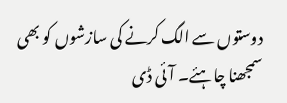دوستوں سے الگ کرنے کی سازشوں کو بھی سمجھنا چاہئے۔ آئی ڈی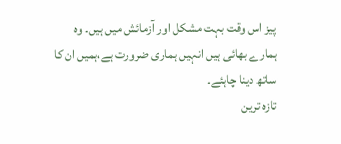پیز اس وقت بہت مشکل اور آزمائش میں ہیں۔ وہ ہمارے بھائی ہیں انہیں ہماری ضرورت ہے،ہمیں ان کا ساتھ دینا چاہئے۔
تازہ ترین